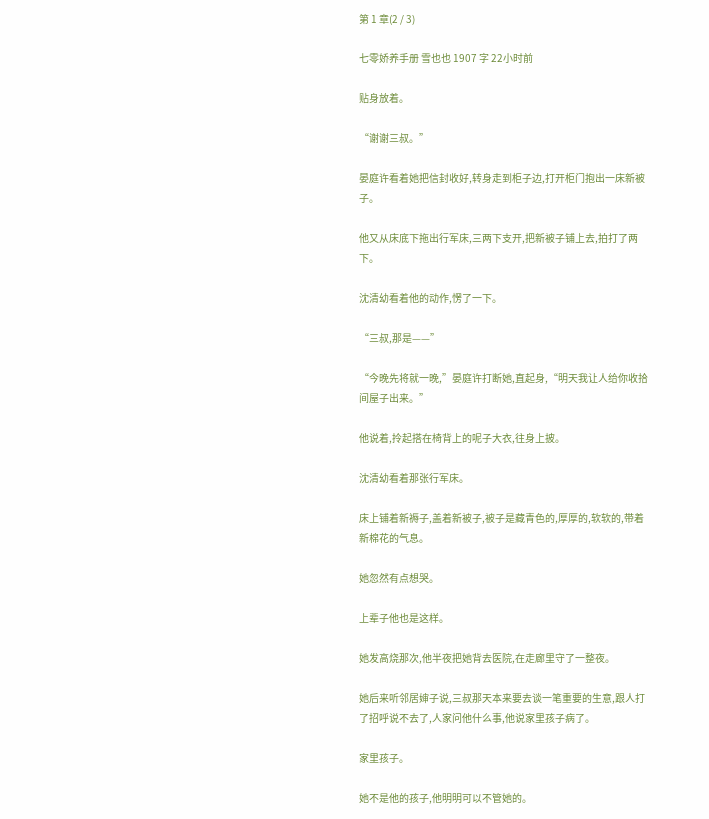第 1 章(2 / 3)

七零娇养手册 雪也也 1907 字 22小时前

贴身放着。

“谢谢三叔。”

晏庭许看着她把信封收好,转身走到柜子边,打开柜门抱出一床新被子。

他又从床底下拖出行军床,三两下支开,把新被子铺上去,拍打了两下。

沈清幼看着他的动作,愣了一下。

“三叔,那是——”

“今晚先将就一晚,”晏庭许打断她,直起身,“明天我让人给你收拾间屋子出来。”

他说着,拎起搭在椅背上的呢子大衣,往身上披。

沈清幼看着那张行军床。

床上铺着新褥子,盖着新被子,被子是藏青色的,厚厚的,软软的,带着新棉花的气息。

她忽然有点想哭。

上辈子他也是这样。

她发高烧那次,他半夜把她背去医院,在走廊里守了一整夜。

她后来听邻居婶子说,三叔那天本来要去谈一笔重要的生意,跟人打了招呼说不去了,人家问他什么事,他说家里孩子病了。

家里孩子。

她不是他的孩子,他明明可以不管她的。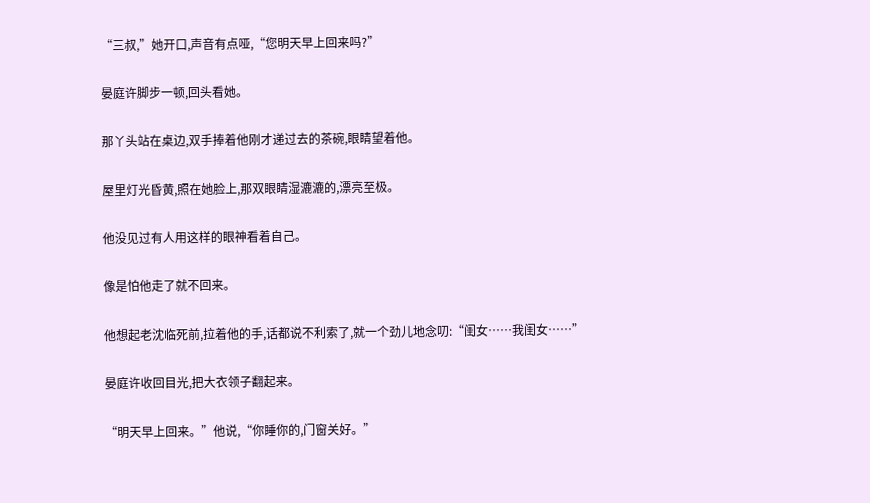“三叔,”她开口,声音有点哑,“您明天早上回来吗?”

晏庭许脚步一顿,回头看她。

那丫头站在桌边,双手捧着他刚才递过去的茶碗,眼睛望着他。

屋里灯光昏黄,照在她脸上,那双眼睛湿漉漉的,漂亮至极。

他没见过有人用这样的眼神看着自己。

像是怕他走了就不回来。

他想起老沈临死前,拉着他的手,话都说不利索了,就一个劲儿地念叨:“闺女……我闺女……”

晏庭许收回目光,把大衣领子翻起来。

“明天早上回来。”他说,“你睡你的,门窗关好。”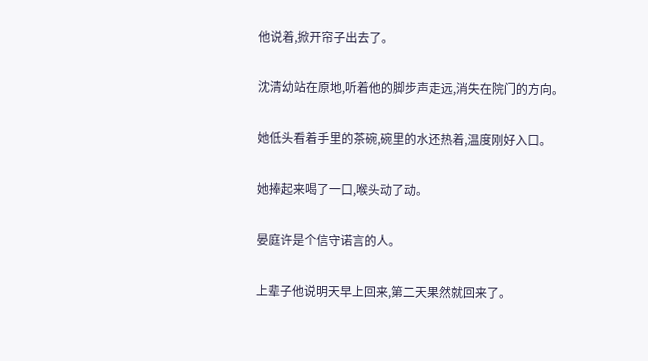他说着,掀开帘子出去了。

沈清幼站在原地,听着他的脚步声走远,消失在院门的方向。

她低头看着手里的茶碗,碗里的水还热着,温度刚好入口。

她捧起来喝了一口,喉头动了动。

晏庭许是个信守诺言的人。

上辈子他说明天早上回来,第二天果然就回来了。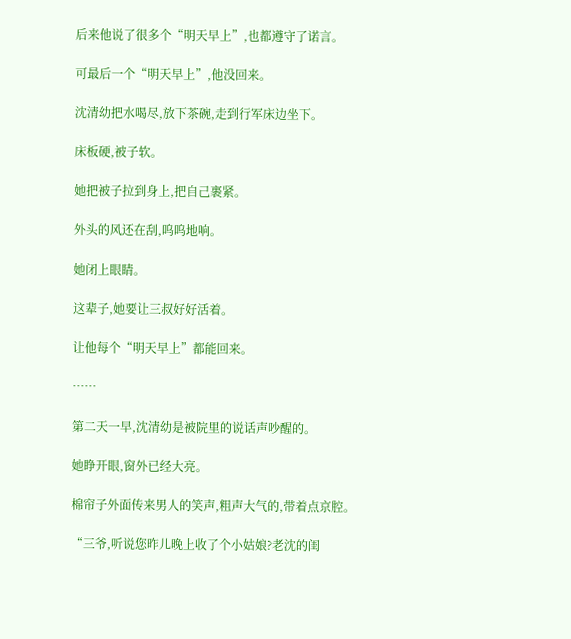后来他说了很多个“明天早上”,也都遵守了诺言。

可最后一个“明天早上”,他没回来。

沈清幼把水喝尽,放下茶碗,走到行军床边坐下。

床板硬,被子软。

她把被子拉到身上,把自己裹紧。

外头的风还在刮,呜呜地响。

她闭上眼睛。

这辈子,她要让三叔好好活着。

让他每个“明天早上”都能回来。

……

第二天一早,沈清幼是被院里的说话声吵醒的。

她睁开眼,窗外已经大亮。

棉帘子外面传来男人的笑声,粗声大气的,带着点京腔。

“三爷,听说您昨儿晚上收了个小姑娘?老沈的闺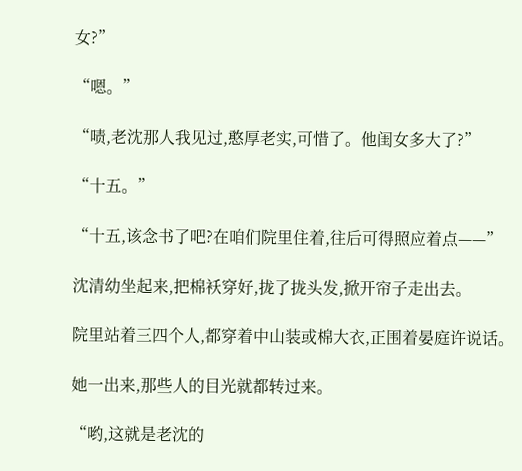女?”

“嗯。”

“啧,老沈那人我见过,憨厚老实,可惜了。他闺女多大了?”

“十五。”

“十五,该念书了吧?在咱们院里住着,往后可得照应着点——”

沈清幼坐起来,把棉袄穿好,拢了拢头发,掀开帘子走出去。

院里站着三四个人,都穿着中山装或棉大衣,正围着晏庭许说话。

她一出来,那些人的目光就都转过来。

“哟,这就是老沈的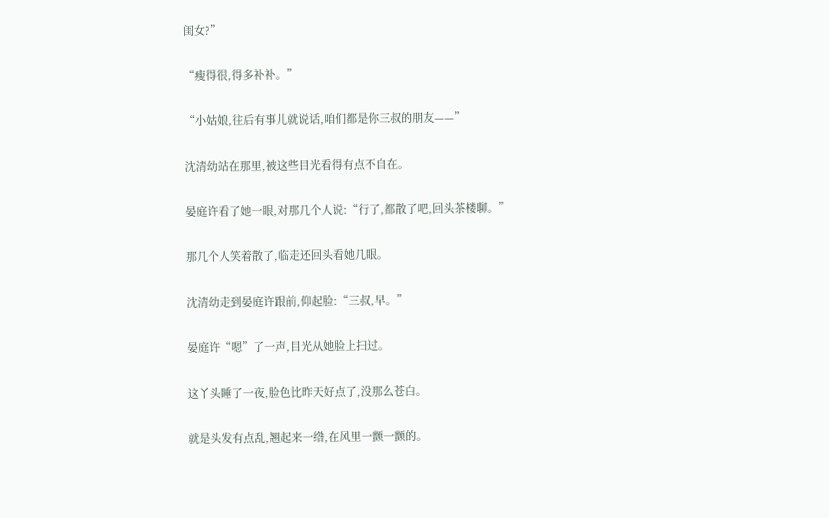闺女?”

“瘦得很,得多补补。”

“小姑娘,往后有事儿就说话,咱们都是你三叔的朋友——”

沈清幼站在那里,被这些目光看得有点不自在。

晏庭许看了她一眼,对那几个人说:“行了,都散了吧,回头茶楼聊。”

那几个人笑着散了,临走还回头看她几眼。

沈清幼走到晏庭许跟前,仰起脸:“三叔,早。”

晏庭许“嗯”了一声,目光从她脸上扫过。

这丫头睡了一夜,脸色比昨天好点了,没那么苍白。

就是头发有点乱,翘起来一绺,在风里一颤一颤的。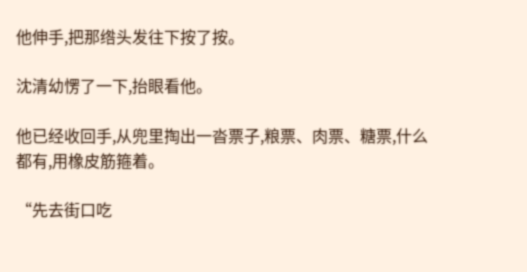他伸手,把那绺头发往下按了按。

沈清幼愣了一下,抬眼看他。

他已经收回手,从兜里掏出一沓票子,粮票、肉票、糖票,什么都有,用橡皮筋箍着。

“先去街口吃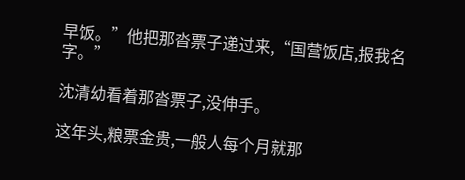早饭。”他把那沓票子递过来,“国营饭店,报我名字。”

沈清幼看着那沓票子,没伸手。

这年头,粮票金贵,一般人每个月就那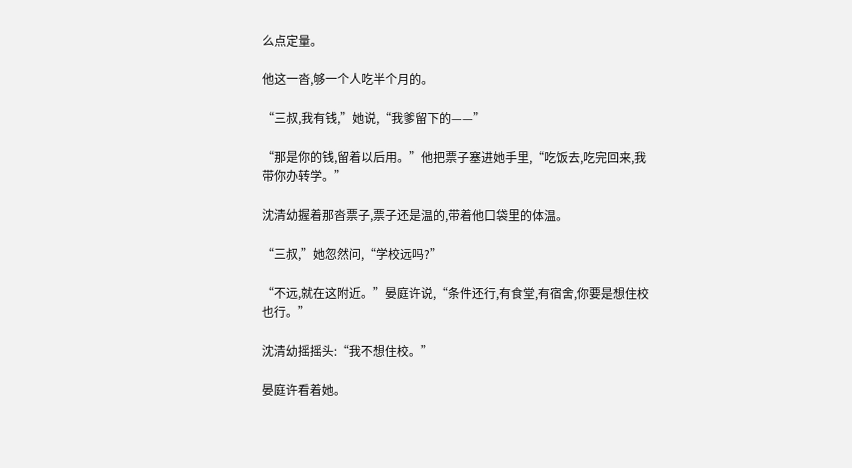么点定量。

他这一沓,够一个人吃半个月的。

“三叔,我有钱,”她说,“我爹留下的——”

“那是你的钱,留着以后用。”他把票子塞进她手里,“吃饭去,吃完回来,我带你办转学。”

沈清幼握着那沓票子,票子还是温的,带着他口袋里的体温。

“三叔,”她忽然问,“学校远吗?”

“不远,就在这附近。”晏庭许说,“条件还行,有食堂,有宿舍,你要是想住校也行。”

沈清幼摇摇头:“我不想住校。”

晏庭许看着她。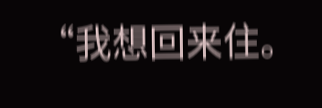“我想回来住。